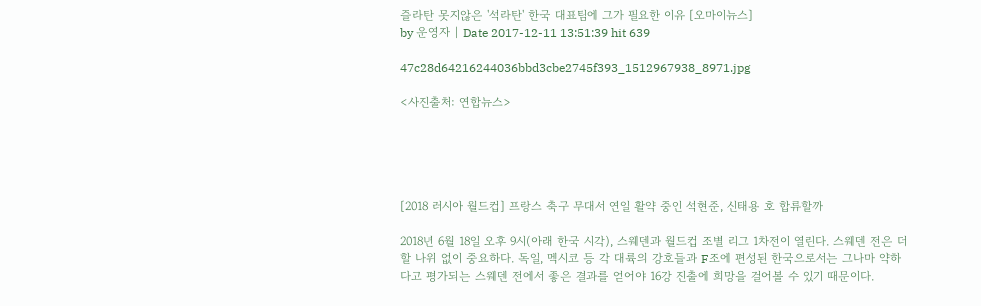즐라탄 못지않은 '석라탄' 한국 대표팀에 그가 필요한 이유 [오마이뉴스]
by 운영자 | Date 2017-12-11 13:51:39 hit 639

47c28d64216244036bbd3cbe2745f393_1512967938_8971.jpg

<사진출처: 연합뉴스>





[2018 러시아 월드컵] 프랑스 축구 무대서 연일 활약 중인 석현준, 신태용 호 합류할까

2018년 6월 18일 오후 9시(아래 한국 시각), 스웨덴과 월드컵 조별 리그 1차전이 열린다. 스웨덴 전은 더할 나위 없이 중요하다. 독일, 멕시코 등 각 대륙의 강호들과 F조에 편성된 한국으로서는 그나마 약하다고 평가되는 스웨덴 전에서 좋은 결과를 얻어야 16강 진출에 희망을 걸어볼 수 있기 때문이다.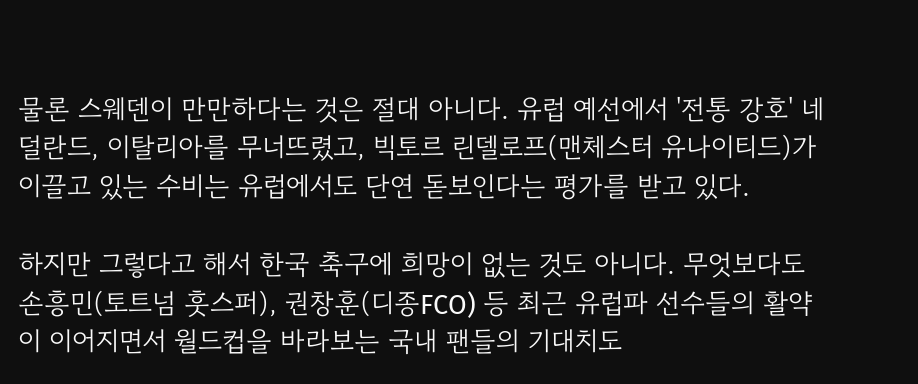물론 스웨덴이 만만하다는 것은 절대 아니다. 유럽 예선에서 '전통 강호' 네덜란드, 이탈리아를 무너뜨렸고, 빅토르 린델로프(맨체스터 유나이티드)가 이끌고 있는 수비는 유럽에서도 단연 돋보인다는 평가를 받고 있다.

하지만 그렇다고 해서 한국 축구에 희망이 없는 것도 아니다. 무엇보다도 손흥민(토트넘 훗스퍼), 권창훈(디종FCO) 등 최근 유럽파 선수들의 활약이 이어지면서 월드컵을 바라보는 국내 팬들의 기대치도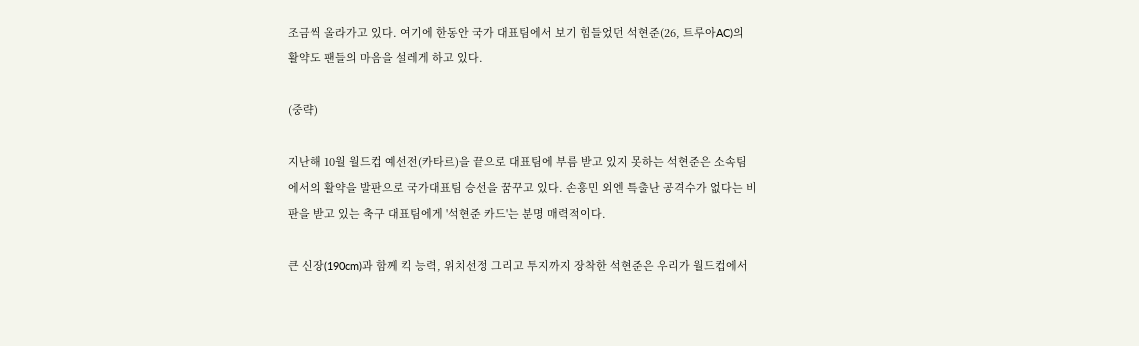조금씩 올라가고 있다. 여기에 한동안 국가 대표팀에서 보기 힘들었던 석현준(26, 트루아AC)의 활약도 팬들의 마음을 설레게 하고 있다.

(중략)

지난해 10월 월드컵 예선전(카타르)을 끝으로 대표팀에 부름 받고 있지 못하는 석현준은 소속팀에서의 활약을 발판으로 국가대표팀 승선을 꿈꾸고 있다. 손흥민 외엔 특출난 공격수가 없다는 비판을 받고 있는 축구 대표팀에게 '석현준 카드'는 분명 매력적이다.

큰 신장(190cm)과 함께 킥 능력, 위치선정 그리고 투지까지 장착한 석현준은 우리가 월드컵에서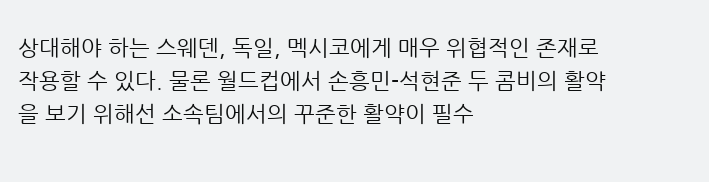상대해야 하는 스웨덴, 독일, 멕시코에게 매우 위협적인 존재로 작용할 수 있다. 물론 월드컵에서 손흥민-석현준 두 콤비의 활약을 보기 위해선 소속팀에서의 꾸준한 활약이 필수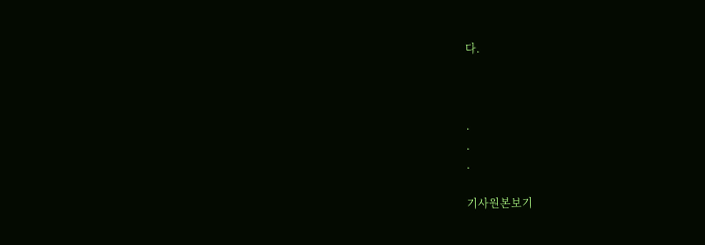다.



.
.
.

기사원본보기